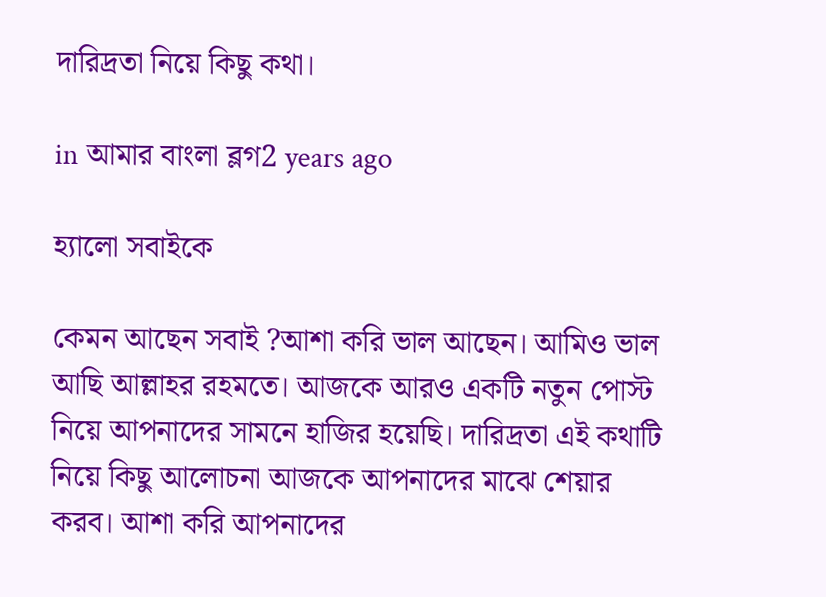দারিদ্রতা নিয়ে কিছু কথা।

in আমার বাংলা ব্লগ2 years ago

হ্যালো সবাইকে

কেমন আছেন সবাই ?আশা করি ভাল আছেন। আমিও ভাল আছি আল্লাহর রহমতে। আজকে আরও একটি নতুন পোস্ট নিয়ে আপনাদের সামনে হাজির হয়েছি। দারিদ্রতা এই কথাটি নিয়ে কিছু আলোচনা আজকে আপনাদের মাঝে শেয়ার করব। আশা করি আপনাদের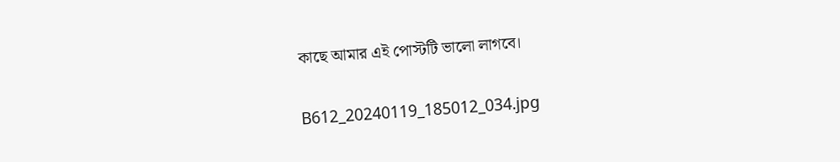কাছে আমার এই পোস্টটি ভালো লাগবে।

B612_20240119_185012_034.jpg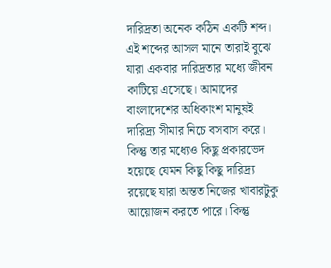দারিদ্রতা অনেক কঠিন একটি শব্দ। এই শব্দের আসল মানে তারাই বুঝে যারা একবার দারিদ্রতার মধ্যে জীবন কাটিয়ে এসেছে। আমাদের বাংলাদেশের অধিকাংশ মানুষই দারিদ্র্য সীমার নিচে বসবাস করে। কিন্তু তার মধ্যেও কিছু প্রকারভেদ হয়েছে যেমন কিছু কিছু দারিদ্র্য রয়েছে যারা অন্তত নিজের খাবারটুকু আয়োজন করতে পারে। কিন্তু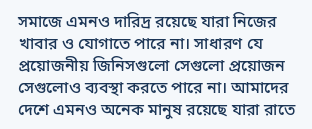সমাজে এমনও দারিদ্র রয়েছে যারা নিজের খাবার ও যোগাতে পারে না। সাধারণ যে প্রয়োজনীয় জিনিসগুলো সেগুলো প্রয়োজন সেগুলোও ব্যবস্থা করতে পারে না। আমাদের দেশে এমনও অনেক মানুষ রয়েছে যারা রাতে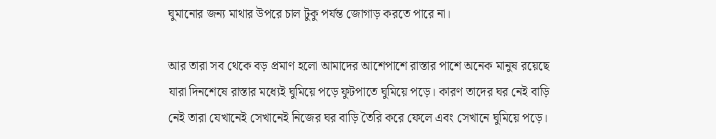ঘুমানোর জন্য মাথার উপরে চাল টুকু পর্যন্ত জোগাড় করতে পারে না।

আর তারা সব থেকে বড় প্রমাণ হলো আমাদের আশেপাশে রাস্তার পাশে অনেক মানুষ রয়েছে যারা দিনশেষে রাস্তার মধ্যেই ঘুমিয়ে পড়ে ফুটপাতে ঘুমিয়ে পড়ে। কারণ তাদের ঘর নেই বাড়ি নেই তারা যেখানেই সেখানেই নিজের ঘর বাড়ি তৈরি করে ফেলে এবং সেখানে ঘুমিয়ে পড়ে।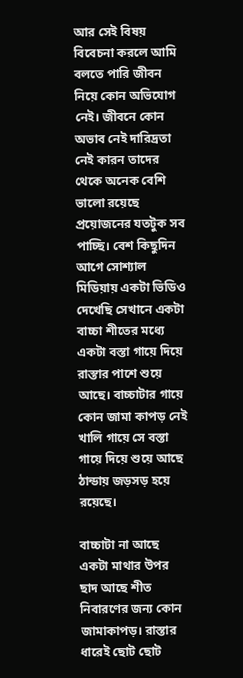আর সেই বিষয় বিবেচনা করলে আমি বলতে পারি জীবন নিয়ে কোন অভিযোগ নেই। জীবনে কোন অভাব নেই দারিদ্রতা নেই কারন তাদের থেকে অনেক বেশি ভালো রয়েছে প্রয়োজনের যতটুক সব পাচ্ছি। বেশ কিছুদিন আগে সোশ্যাল মিডিয়ায় একটা ভিডিও দেখেছি সেখানে একটা বাচ্চা শীতের মধ্যে একটা বস্তা গায়ে দিয়ে রাস্তার পাশে শুয়ে আছে। বাচ্চাটার গায়ে কোন জামা কাপড় নেই খালি গায়ে সে বস্তা গায়ে দিয়ে শুয়ে আছে ঠান্ডায় জড়সড় হয়ে রয়েছে।

বাচ্চাটা না আছে একটা মাথার উপর ছাদ আছে শীত নিবারণের জন্য কোন জামাকাপড়। রাস্তার ধারেই ছোট ছোট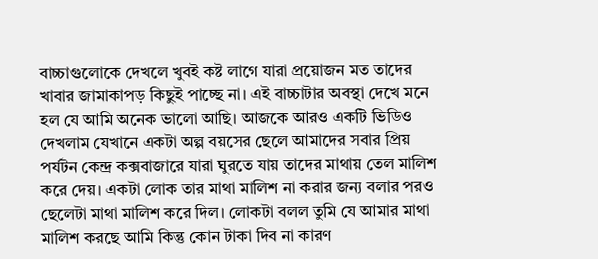বাচ্চাগুলোকে দেখলে খুবই কষ্ট লাগে যারা প্রয়োজন মত তাদের খাবার জামাকাপড় কিছুই পাচ্ছে না। এই বাচ্চাটার অবস্থা দেখে মনে হল যে আমি অনেক ভালো আছি। আজকে আরও একটি ভিডিও দেখলাম যেখানে একটা অল্প বয়সের ছেলে আমাদের সবার প্রিয় পর্যটন কেন্দ্র কক্সবাজারে যারা ঘুরতে যায় তাদের মাথায় তেল মালিশ করে দেয়। একটা লোক তার মাথা মালিশ না করার জন্য বলার পরও ছেলেটা মাথা মালিশ করে দিল। লোকটা বলল তুমি যে আমার মাথা মালিশ করছে আমি কিন্তু কোন টাকা দিব না কারণ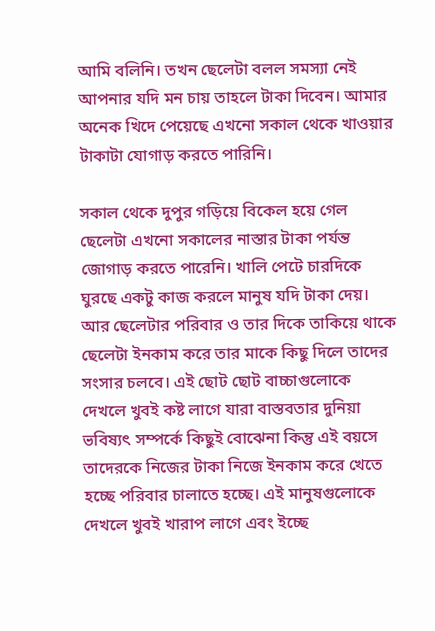আমি বলিনি। তখন ছেলেটা বলল সমস্যা নেই আপনার যদি মন চায় তাহলে টাকা দিবেন। আমার অনেক খিদে পেয়েছে এখনো সকাল থেকে খাওয়ার টাকাটা যোগাড় করতে পারিনি।

সকাল থেকে দুপুর গড়িয়ে বিকেল হয়ে গেল ছেলেটা এখনো সকালের নাস্তার টাকা পর্যন্ত জোগাড় করতে পারেনি। খালি পেটে চারদিকে ঘুরছে একটু কাজ করলে মানুষ যদি টাকা দেয়। আর ছেলেটার পরিবার ও তার দিকে তাকিয়ে থাকে ছেলেটা ইনকাম করে তার মাকে কিছু দিলে তাদের সংসার চলবে। এই ছোট ছোট বাচ্চাগুলোকে দেখলে খুবই কষ্ট লাগে যারা বাস্তবতার দুনিয়া ভবিষ্যৎ সম্পর্কে কিছুই বোঝেনা কিন্তু এই বয়সে তাদেরকে নিজের টাকা নিজে ইনকাম করে খেতে হচ্ছে পরিবার চালাতে হচ্ছে। এই মানুষগুলোকে দেখলে খুবই খারাপ লাগে এবং ইচ্ছে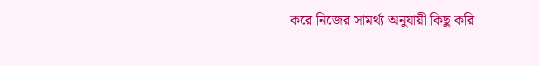করে নিজের সামর্থ্য অনুযায়ী কিছু করি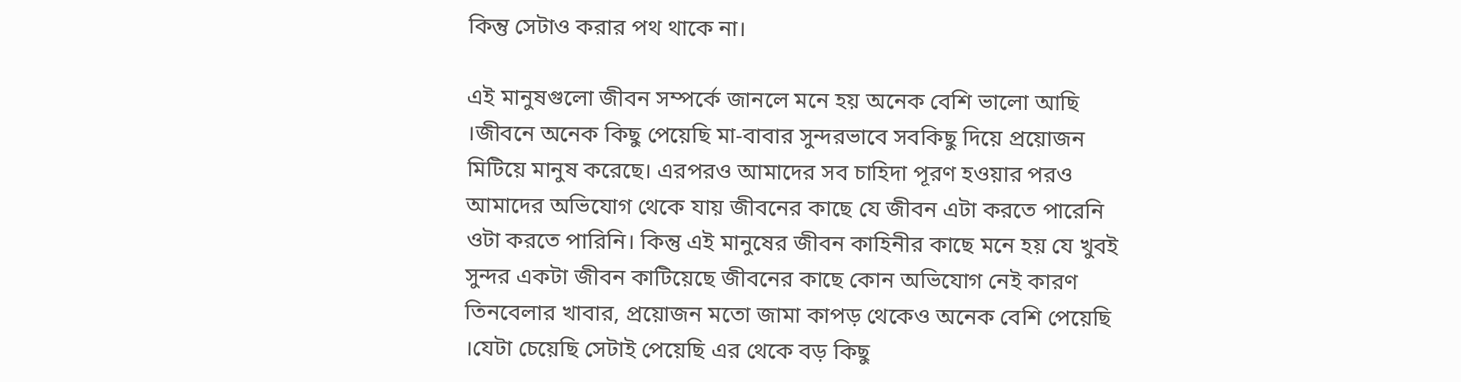কিন্তু সেটাও করার পথ থাকে না।

এই মানুষগুলো জীবন সম্পর্কে জানলে মনে হয় অনেক বেশি ভালো আছি ।জীবনে অনেক কিছু পেয়েছি মা-বাবার সুন্দরভাবে সবকিছু দিয়ে প্রয়োজন মিটিয়ে মানুষ করেছে। এরপরও আমাদের সব চাহিদা পূরণ হওয়ার পরও আমাদের অভিযোগ থেকে যায় জীবনের কাছে যে জীবন এটা করতে পারেনি ওটা করতে পারিনি। কিন্তু এই মানুষের জীবন কাহিনীর কাছে মনে হয় যে খুবই সুন্দর একটা জীবন কাটিয়েছে জীবনের কাছে কোন অভিযোগ নেই কারণ তিনবেলার খাবার, প্রয়োজন মতো জামা কাপড় থেকেও অনেক বেশি পেয়েছি ।যেটা চেয়েছি সেটাই পেয়েছি এর থেকে বড় কিছু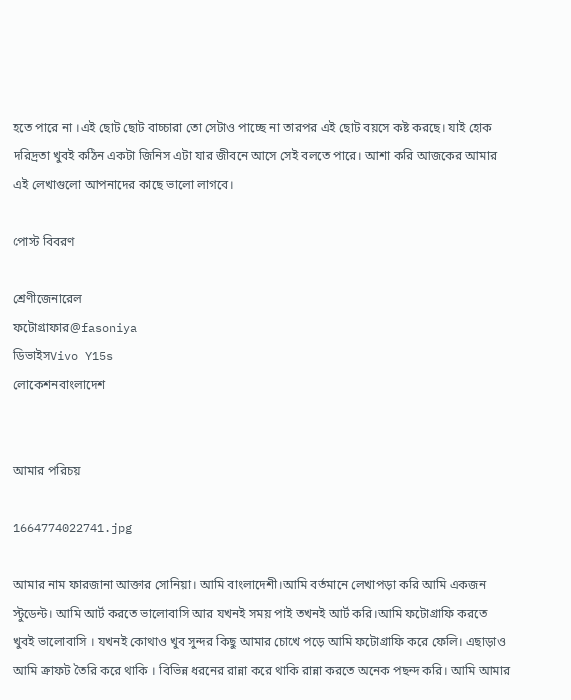হতে পারে না ।এই ছোট ছোট বাচ্চারা তো সেটাও পাচ্ছে না তারপর এই ছোট বয়সে কষ্ট করছে। যাই হোক দরিদ্রতা খুবই কঠিন একটা জিনিস এটা যার জীবনে আসে সেই বলতে পারে। আশা করি আজকের আমার এই লেখাগুলো আপনাদের কাছে ভালো লাগবে।

পোস্ট বিবরণ

শ্রেণীজেনারেল
ফটোগ্রাফার@fasoniya
ডিভাইসVivo Y15s
লোকেশনবাংলাদেশ


আমার পরিচয়

1664774022741.jpg

আমার নাম ফারজানা আক্তার সোনিয়া। আমি বাংলাদেশী।আমি বর্তমানে লেখাপড়া করি আমি একজন স্টুডেন্ট। আমি আর্ট করতে ভালোবাসি আর যখনই সময় পাই তখনই আর্ট করি।আমি ফটোগ্রাফি করতে খুবই ভালোবাসি । যখনই কোথাও খুব সুন্দর কিছু আমার চোখে পড়ে আমি ফটোগ্রাফি করে ফেলি। এছাড়াও আমি ক্রাফট তৈরি করে থাকি । বিভিন্ন ধরনের রান্না করে থাকি রান্না করতে অনেক পছন্দ করি। আমি আমার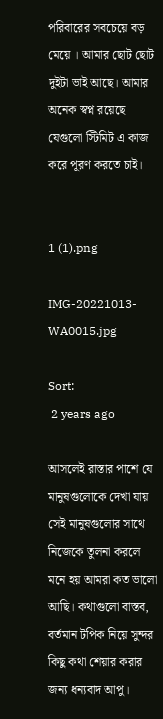পরিবারের সবচেয়ে বড় মেয়ে । আমার ছোট ছোট দুইটা ভাই আছে। আমার অনেক স্বপ্ন রয়েছে যেগুলো স্টিমিট এ কাজ করে পূরণ করতে চাই।


1 (1).png

IMG-20221013-WA0015.jpg

Sort:
 2 years ago

আসলেই রাস্তার পাশে যে মানুষগুলোকে দেখা যায় সেই মানুষগুলোর সাথে নিজেকে তুলনা করলে মনে হয় আমরা কত ভালো আছি। কথাগুলো বাস্তব, বর্তমান টপিক নিয়ে সুন্দর কিছু কথা শেয়ার করার জন্য ধন্যবাদ আপু।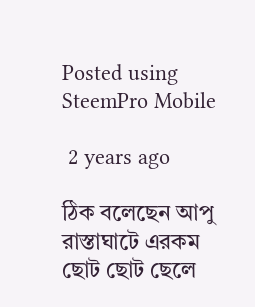Posted using SteemPro Mobile

 2 years ago

ঠিক বলেছেন আপু রাস্তাঘাটে এরকম ছোট ছোট ছেলে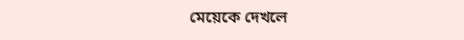মেয়েকে দেখলে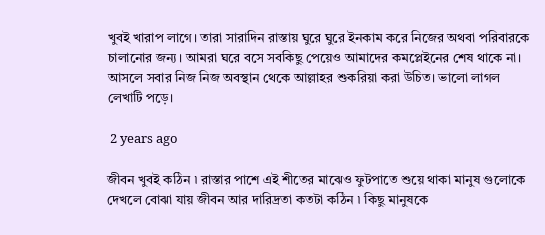খুবই খারাপ লাগে। তারা সারাদিন রাস্তায় ঘুরে ঘুরে ইনকাম করে নিজের অথবা পরিবারকে চালানোর জন্য। আমরা ঘরে বসে সবকিছু পেয়েও আমাদের কমপ্লেইনের শেষ থাকে না। আসলে সবার নিজ নিজ অবস্থান থেকে আল্লাহর শুকরিয়া করা উচিত। ভালো লাগল লেখাটি পড়ে।

 2 years ago

জীবন খুবই কঠিন ৷ রাস্তার পাশে এই শীতের মাঝেও ফুটপাতে শুয়ে থাকা মানুষ গুলোকে দেখলে বোঝা যায় জীবন আর দারিদ্রতা কতটা কঠিন ৷ কিছু মানুষকে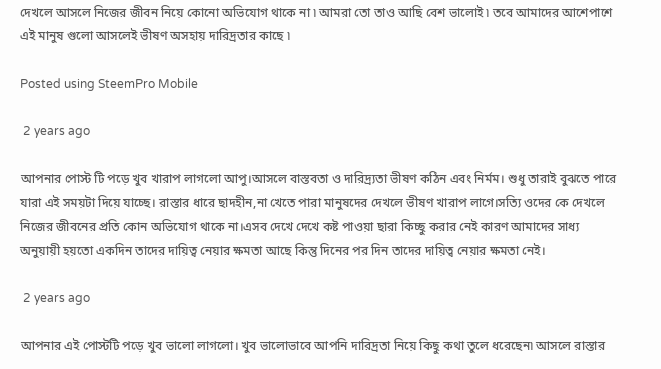দেখলে আসলে নিজের জীবন নিয়ে কোনো অভিযোগ থাকে না ৷ আমরা তো তাও আছি বেশ ভালোই ৷ তবে আমাদের আশেপাশে এই মানুষ গুলো আসলেই ভীষণ অসহায় দারিদ্রতার কাছে ৷

Posted using SteemPro Mobile

 2 years ago

আপনার পোস্ট টি পড়ে খুব খারাপ লাগলো আপু।আসলে বাস্তবতা ও দারিদ্র্যতা ভীষণ কঠিন এবং নির্মম। শুধু তারাই বুঝতে পারে যারা এই সময়টা দিয়ে যাচ্ছে। রাস্তার ধারে ছাদহীন,না খেতে পারা মানুষদের দেখলে ভীষণ খারাপ লাগে।সত্যি ওদের কে দেখলে নিজের জীবনের প্রতি কোন অভিযোগ থাকে না।এসব দেখে দেখে কষ্ট পাওয়া ছারা কিচ্ছু করার নেই কারণ আমাদের সাধ্য অনুয়ায়ী হয়তো একদিন তাদের দায়িত্ব নেয়ার ক্ষমতা আছে কিন্তু দিনের পর দিন তাদের দায়িত্ব নেয়ার ক্ষমতা নেই।

 2 years ago

আপনার এই পোস্টটি পড়ে খুব ভালো লাগলো। খুব ভালোভাবে আপনি দারিদ্রতা নিয়ে কিছু কথা তুলে ধরেছেন৷ আসলে রাস্তার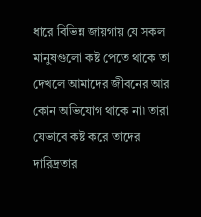ধারে বিভিন্ন জায়গায় যে সকল মানুষগুলো কষ্ট পেতে থাকে তা দেখলে আমাদের জীবনের আর কোন অভিযোগ থাকে না৷ তারা যেভাবে কষ্ট করে তাদের দারিদ্রতার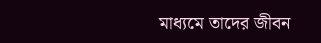মাধ্যমে তাদের জীবন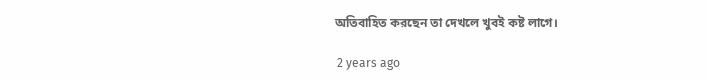অতিবাহিত করছেন তা দেখলে খুবই কষ্ট লাগে।

 2 years ago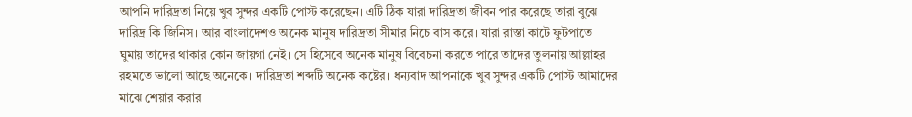আপনি দারিদ্রতা নিয়ে খুব সুন্দর একটি পোস্ট করেছেন। এটি ঠিক যারা দারিদ্রতা জীবন পার করেছে তারা বুঝে দারিদ্র কি জিনিস। আর বাংলাদেশও অনেক মানুষ দারিদ্রতা সীমার নিচে বাস করে। যারা রাস্তা কাটে ফুটপাতে ঘুমায় তাদের থাকার কোন জায়গা নেই। সে হিসেবে অনেক মানুষ বিবেচনা করতে পারে তাদের তুলনায় আল্লাহর রহমতে ভালো আছে অনেকে। দারিদ্রতা শব্দটি অনেক কষ্টের। ধন্যবাদ আপনাকে খুব সুন্দর একটি পোস্ট আমাদের মাঝে শেয়ার করার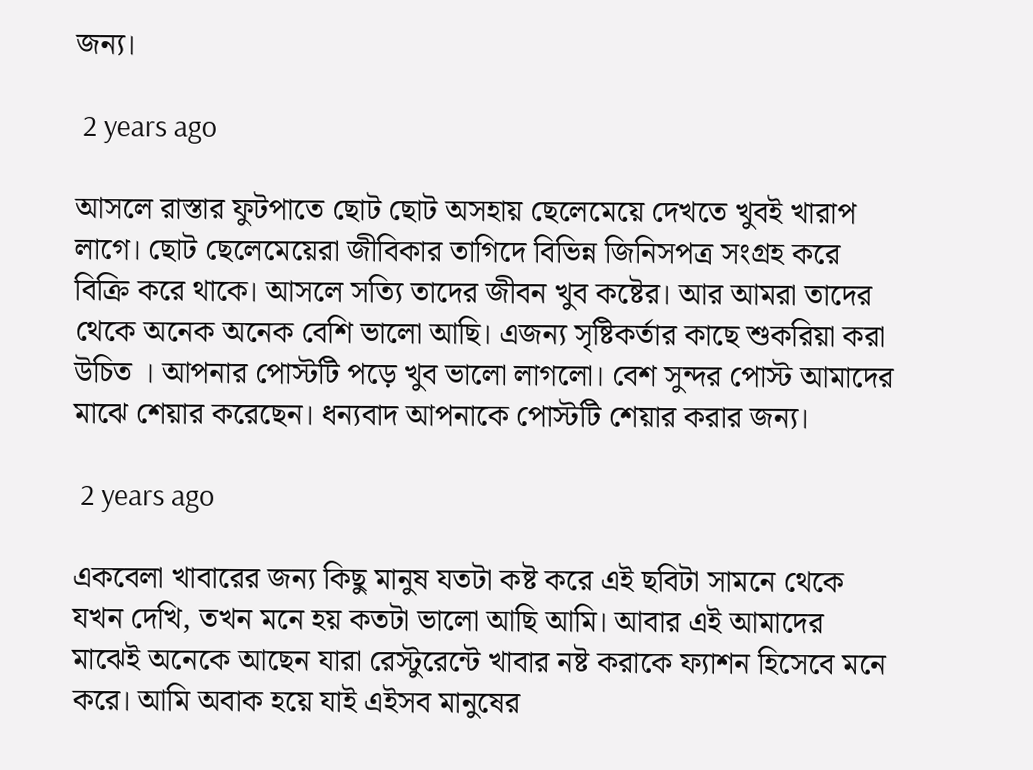জন্য।

 2 years ago

আসলে রাস্তার ফুটপাতে ছোট ছোট অসহায় ছেলেমেয়ে দেখতে খুবই খারাপ লাগে। ছোট ছেলেমেয়েরা জীবিকার তাগিদে বিভিন্ন জিনিসপত্র সংগ্রহ করে বিক্রি করে থাকে। আসলে সত্যি তাদের জীবন খুব কষ্টের। আর আমরা তাদের থেকে অনেক অনেক বেশি ভালো আছি। এজন্য সৃষ্টিকর্তার কাছে শুকরিয়া করা উচিত । আপনার পোস্টটি পড়ে খুব ভালো লাগলো। বেশ সুন্দর পোস্ট আমাদের মাঝে শেয়ার করেছেন। ধন্যবাদ আপনাকে পোস্টটি শেয়ার করার জন্য।

 2 years ago

একবেলা খাবারের জন্য কিছু মানুষ যতটা কষ্ট করে এই ছবিটা সামনে থেকে যখন দেখি, তখন মনে হয় কতটা ভালো আছি আমি। আবার এই আমাদের মাঝেই অনেকে আছেন যারা রেস্টুরেন্টে খাবার নষ্ট করাকে ফ্যাশন হিসেবে মনে করে। আমি অবাক হয়ে যাই এইসব মানুষের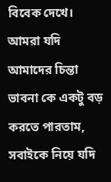বিবেক দেখে। আমরা যদি আমাদের চিন্তা ভাবনা কে একটু বড় করতে পারতাম, সবাইকে নিয়ে যদি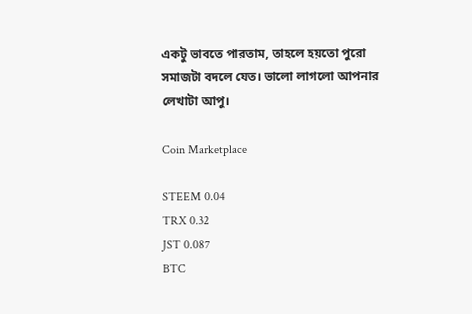একটু ভাবতে পারতাম, তাহলে হয়তো পুরো সমাজটা বদলে যেত। ভালো লাগলো আপনার লেখাটা আপু।

Coin Marketplace

STEEM 0.04
TRX 0.32
JST 0.087
BTC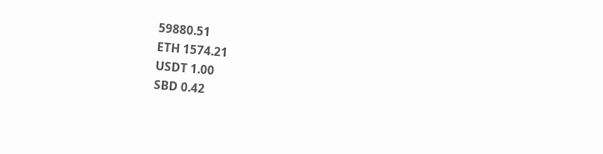59880.51
ETH 1574.21
USDT 1.00
SBD 0.42